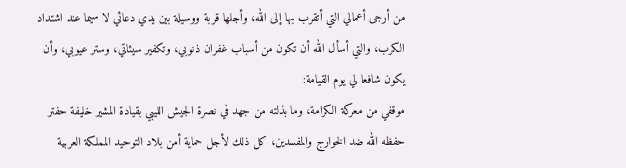من أرجى أعمالي التي أتقرب بها إلى الله، وأجلها قربة ووسيلة بين يدي دعائي لا سيما عند اشتداد الكرب، والتي أسأل الله أن تكون من أسباب غفران ذنوبي، وتكفير سيئاتي، وستر عيوبي، وأن يكون شافعا لي يوم القيامة:
موقفي من معركة الكرامة، وما بذلته من جهد في نصرة الجيش الليبي بقيادة المشير خليفة حفتر حفظه الله ضد الخوارج والمفسدين، كل ذلك لأجل حماية أمن بلاد التوحيد المملكة العربية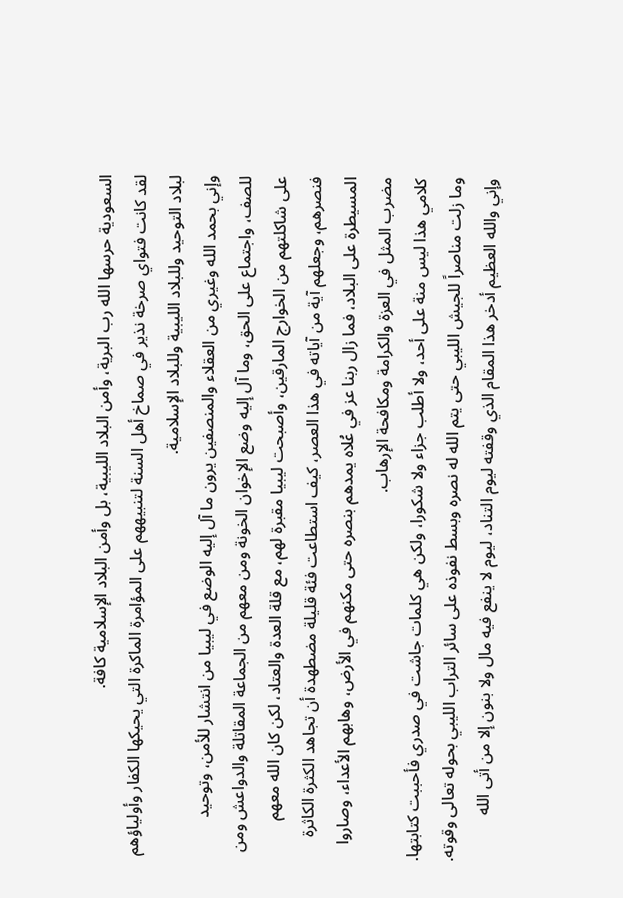السعودية حرسها الله رب البرية، وأمن البلاد الليبية، بل وأمن البلاد الإسلامية كافة.
لقد كانت فتواي صرخة نذير في صماخ أهل السنة لتنبيههم على المؤامرة الماكرة التي يحيكها الكفار وأولياؤهم لبلاد التوحيد وللبلاد الليبية وللبلاد الإسلامية.
وإني بحمد الله وغيري من العقلاء والمنصفين يرون ما آل إليه الوضع في ليبيا من انتشار للأمن، وتوحيد للصف، واجتماع على الحق، وما آل إليه وضع الإخوان الخونة ومن معهم من الجماعة المقاتلة والدواعش ومن على شاكلتهم من الخوارج المارقين، وأصبحت ليبيا مقبرة لهم، مع قلة العدة والعتاد، لكن كان الله معهم فنصرهم، وجعلهم آية من آياته في هذا العصر، كيف استطاعت فئة قليلة مضطهدة أن تجاهد الكثرة الكاثرة المسيطرة على البلاد، فما زال ربنا عز في عُلاه يمدهم بنصره حتى مكنهم في الأرض، وهابهم الأعداء، وصاروا مضرب المثل في العزة والكرامة ومكافحة الإرهاب.
كلامي هذا ليس منة على أحد، ولا أطلب جزاء ولا شكورا، ولكن هي كلمات جاشت في صدري فأحببت كتابتها.
وما زلت مناصراً للجيش الليبي حتى يتم الله له نصره وبسط نفوذه على سائر التراب الليبي بحوله تعالى وقوته.
وإني والله العظيم أدخر هذا المقام الذي وقفته ليوم التناد، ليوم لا ينفع فيه مال ولا بنون إلا من أتى الله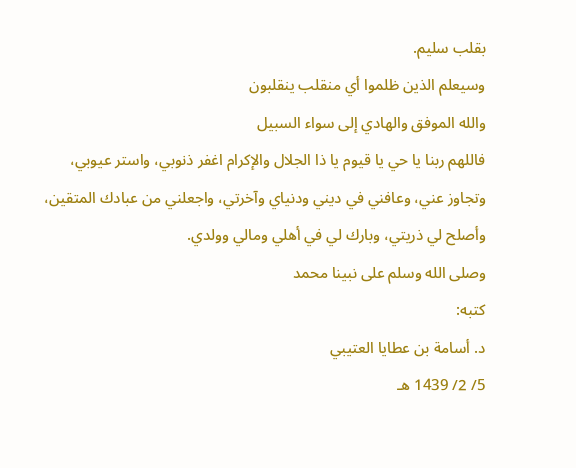بقلب سليم.
وسيعلم الذين ظلموا أي منقلب ينقلبون
والله الموفق والهادي إلى سواء السبيل
فاللهم ربنا يا حي يا قيوم يا ذا الجلال والإكرام اغفر ذنوبي، واستر عيوبي، وتجاوز عني، وعافني في ديني ودنياي وآخرتي، واجعلني من عبادك المتقين، وأصلح لي ذريتي، وبارك لي في أهلي ومالي وولدي.
وصلى الله وسلم على نبينا محمد
كتبه:
د. أسامة بن عطايا العتيبي
5/ 2/ 1439 هـ